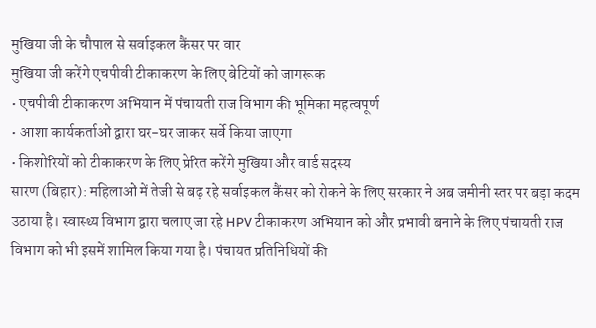मुखिया जी के चौपाल से सर्वाइकल कैंसर पर वार
मुखिया जी करेंगे एचपीवी टीकाकरण के लिए बेटियों को जागरूक
• एचपीवी टीकाकरण अभियान में पंचायती राज विभाग की भूमिका महत्वपूर्ण
• आशा कार्यकर्ताओं द्वारा घर-घर जाकर सर्वे किया जाएगा
• किशोरियों को टीकाकरण के लिए प्रेरित करेंगे मुखिया और वार्ड सदस्य
सारण (बिहार): महिलाओं में तेजी से बढ़ रहे सर्वाइकल कैंसर को रोकने के लिए सरकार ने अब जमीनी स्तर पर बड़ा कदम उठाया है। स्वास्थ्य विभाग द्वारा चलाए जा रहे HPV टीकाकरण अभियान को और प्रभावी बनाने के लिए पंचायती राज विभाग को भी इसमें शामिल किया गया है। पंचायत प्रतिनिधियों की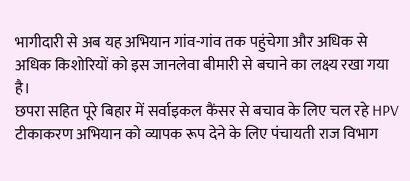भागीदारी से अब यह अभियान गांव-गांव तक पहुंचेगा और अधिक से अधिक किशोरियों को इस जानलेवा बीमारी से बचाने का लक्ष्य रखा गया है।
छपरा सहित पूरे बिहार में सर्वाइकल कैंसर से बचाव के लिए चल रहे HPV टीकाकरण अभियान को व्यापक रूप देने के लिए पंचायती राज विभाग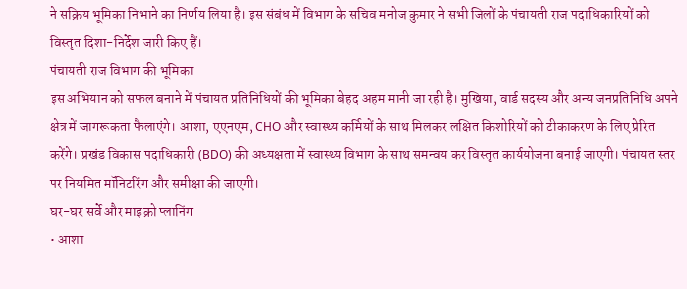ने सक्रिय भूमिका निभाने का निर्णय लिया है। इस संबंध में विभाग के सचिव मनोज कुमार ने सभी जिलों के पंचायती राज पदाधिकारियों को विस्तृत दिशा-निर्देश जारी किए हैं।
पंचायती राज विभाग की भूमिका
इस अभियान को सफल बनाने में पंचायत प्रतिनिधियों की भूमिका बेहद अहम मानी जा रही है। मुखिया, वार्ड सदस्य और अन्य जनप्रतिनिधि अपने क्षेत्र में जागरूकता फैलाएंगे। आशा, एएनएम, CHO और स्वास्थ्य कर्मियों के साथ मिलकर लक्षित किशोरियों को टीकाकरण के लिए प्रेरित करेंगे। प्रखंड विकास पदाधिकारी (BDO) की अध्यक्षता में स्वास्थ्य विभाग के साथ समन्वय कर विस्तृत कार्ययोजना बनाई जाएगी। पंचायत स्तर पर नियमित मॉनिटरिंग और समीक्षा की जाएगी।
घर-घर सर्वे और माइक्रो प्लानिंग
• आशा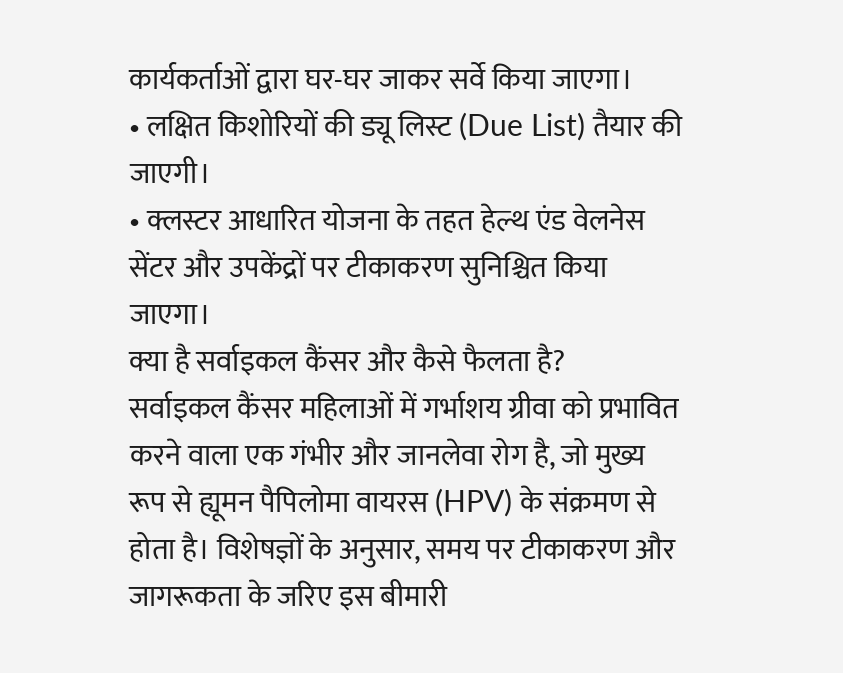कार्यकर्ताओं द्वारा घर-घर जाकर सर्वे किया जाएगा।
• लक्षित किशोरियों की ड्यू लिस्ट (Due List) तैयार की जाएगी।
• क्लस्टर आधारित योजना के तहत हेल्थ एंड वेलनेस सेंटर और उपकेंद्रों पर टीकाकरण सुनिश्चित किया जाएगा।
क्या है सर्वाइकल कैंसर और कैसे फैलता है?
सर्वाइकल कैंसर महिलाओं में गर्भाशय ग्रीवा को प्रभावित करने वाला एक गंभीर और जानलेवा रोग है, जो मुख्य रूप से ह्यूमन पैपिलोमा वायरस (HPV) के संक्रमण से होता है। विशेषज्ञों के अनुसार, समय पर टीकाकरण और जागरूकता के जरिए इस बीमारी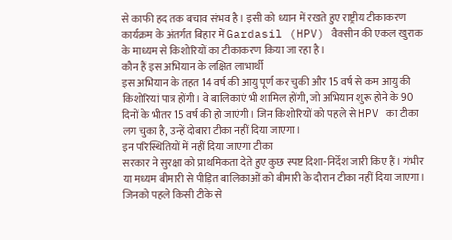से काफी हद तक बचाव संभव है। इसी को ध्यान में रखते हुए राष्ट्रीय टीकाकरण कार्यक्रम के अंतर्गत बिहार में Gardasil (HPV) वैक्सीन की एकल खुराक के माध्यम से किशोरियों का टीकाकरण किया जा रहा है।
कौन हैं इस अभियान के लक्षित लाभार्थी
इस अभियान के तहत 14 वर्ष की आयु पूर्ण कर चुकी और 15 वर्ष से कम आयु की किशोरियां पात्र होंगी। वे बालिकाएं भी शामिल होंगी, जो अभियान शुरू होने के 90 दिनों के भीतर 15 वर्ष की हो जाएंगी। जिन किशोरियों को पहले से HPV का टीका लग चुका है, उन्हें दोबारा टीका नहीं दिया जाएगा।
इन परिस्थितियों में नहीं दिया जाएगा टीका
सरकार ने सुरक्षा को प्राथमिकता देते हुए कुछ स्पष्ट दिशा-निर्देश जारी किए हैं। गंभीर या मध्यम बीमारी से पीड़ित बालिकाओं को बीमारी के दौरान टीका नहीं दिया जाएगा। जिनको पहले किसी टीके से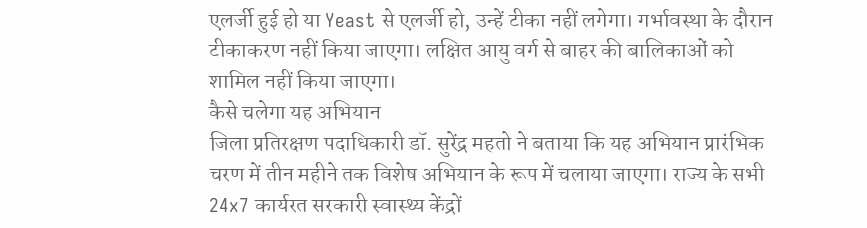एलर्जी हुई हो या Yeast से एलर्जी हो, उन्हें टीका नहीं लगेगा। गर्भावस्था के दौरान टीकाकरण नहीं किया जाएगा। लक्षित आयु वर्ग से बाहर की बालिकाओं को शामिल नहीं किया जाएगा।
कैसे चलेगा यह अभियान
जिला प्रतिरक्षण पदाधिकारी डॉ. सुरेंद्र महतो ने बताया कि यह अभियान प्रारंभिक चरण में तीन महीने तक विशेष अभियान के रूप में चलाया जाएगा। राज्य के सभी 24x7 कार्यरत सरकारी स्वास्थ्य केंद्रों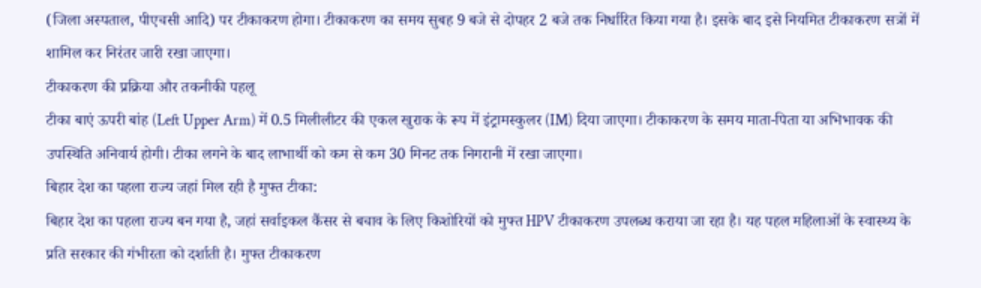(जिला अस्पताल, पीएचसी आदि) पर टीकाकरण होगा। टीकाकरण का समय सुबह 9 बजे से दोपहर 2 बजे तक निर्धारित किया गया है। इसके बाद इसे नियमित टीकाकरण सत्रों में शामिल कर निरंतर जारी रखा जाएगा।
टीकाकरण की प्रक्रिया और तकनीकी पहलू
टीका बाएं ऊपरी बांह (Left Upper Arm) में 0.5 मिलीलीटर की एकल खुराक के रूप में इंट्रामस्कुलर (IM) दिया जाएगा। टीकाकरण के समय माता-पिता या अभिभावक की उपस्थिति अनिवार्य होगी। टीका लगने के बाद लाभार्थी को कम से कम 30 मिनट तक निगरानी में रखा जाएगा।
बिहार देश का पहला राज्य जहां मिल रही है मुफ्त टीका:
बिहार देश का पहला राज्य बन गया है, जहां सर्वाइकल कैंसर से बचाव के लिए किशोरियों को मुफ्त HPV टीकाकरण उपलब्ध कराया जा रहा है। यह पहल महिलाओं के स्वास्थ्य के प्रति सरकार की गंभीरता को दर्शाती है। मुफ्त टीकाकरण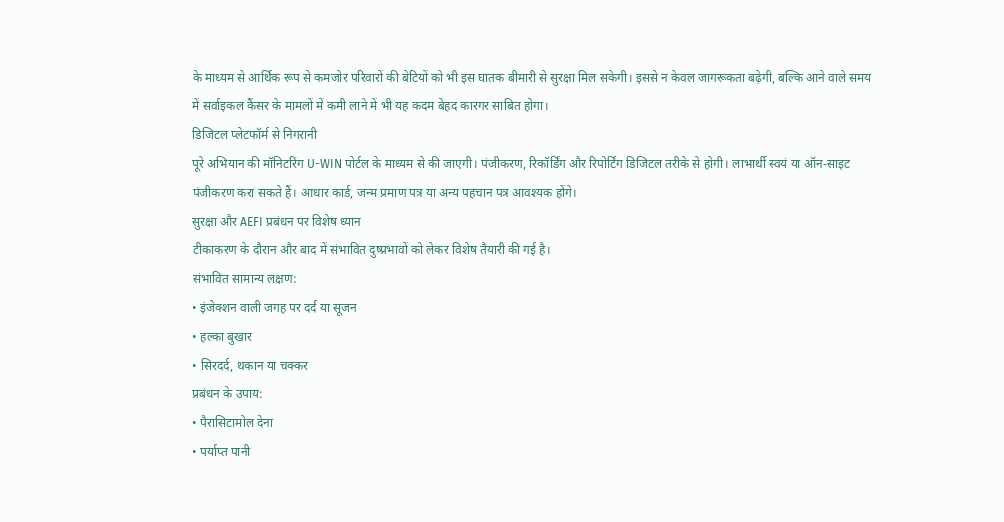के माध्यम से आर्थिक रूप से कमजोर परिवारों की बेटियों को भी इस घातक बीमारी से सुरक्षा मिल सकेगी। इससे न केवल जागरूकता बढ़ेगी, बल्कि आने वाले समय में सर्वाइकल कैंसर के मामलों में कमी लाने में भी यह कदम बेहद कारगर साबित होगा।
डिजिटल प्लेटफॉर्म से निगरानी
पूरे अभियान की मॉनिटरिंग U-WIN पोर्टल के माध्यम से की जाएगी। पंजीकरण, रिकॉर्डिंग और रिपोर्टिंग डिजिटल तरीके से होगी। लाभार्थी स्वयं या ऑन-साइट पंजीकरण करा सकते हैं। आधार कार्ड, जन्म प्रमाण पत्र या अन्य पहचान पत्र आवश्यक होंगे।
सुरक्षा और AEFI प्रबंधन पर विशेष ध्यान
टीकाकरण के दौरान और बाद में संभावित दुष्प्रभावों को लेकर विशेष तैयारी की गई है।
संभावित सामान्य लक्षण:
• इंजेक्शन वाली जगह पर दर्द या सूजन
• हल्का बुखार
• सिरदर्द, थकान या चक्कर
प्रबंधन के उपाय:
• पैरासिटामोल देना
• पर्याप्त पानी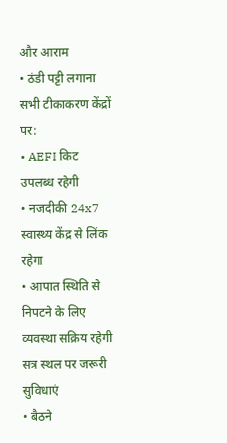और आराम
• ठंडी पट्टी लगाना
सभी टीकाकरण केंद्रों पर:
• AEFI किट उपलब्ध रहेगी
• नजदीकी 24x7 स्वास्थ्य केंद्र से लिंक रहेगा
• आपात स्थिति से निपटने के लिए व्यवस्था सक्रिय रहेगी
सत्र स्थल पर जरूरी सुविधाएं
• बैठने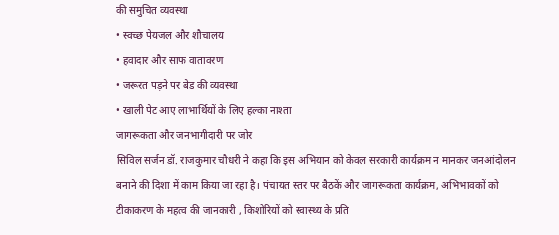की समुचित व्यवस्था
• स्वच्छ पेयजल और शौचालय
• हवादार और साफ वातावरण
• जरूरत पड़ने पर बेड की व्यवस्था
• खाली पेट आए लाभार्थियों के लिए हल्का नाश्ता
जागरूकता और जनभागीदारी पर जोर
सिविल सर्जन डॉ. राजकुमार चौधरी ने कहा कि इस अभियान को केवल सरकारी कार्यक्रम न मानकर जनआंदोलन बनाने की दिशा में काम किया जा रहा है। पंचायत स्तर पर बैठकें और जागरूकता कार्यक्रम, अभिभावकों को टीकाकरण के महत्व की जानकारी , किशोरियों को स्वास्थ्य के प्रति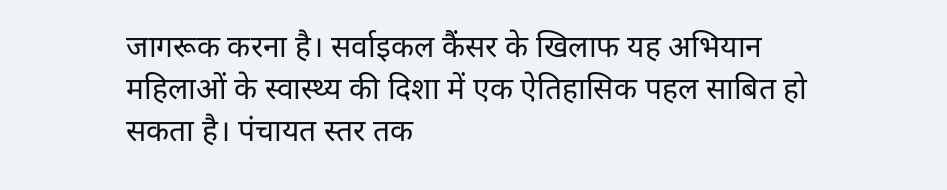जागरूक करना है। सर्वाइकल कैंसर के खिलाफ यह अभियान महिलाओं के स्वास्थ्य की दिशा में एक ऐतिहासिक पहल साबित हो सकता है। पंचायत स्तर तक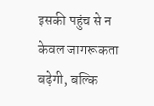इसकी पहुंच से न केवल जागरूकता बढ़ेगी, बल्कि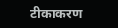टीकाकरण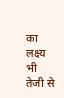का लक्ष्य भी तेजी से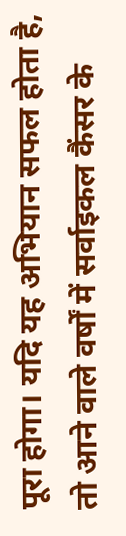पूरा होगा। यदि यह अभियान सफल होता है, तो आने वाले वर्षों में सर्वाइकल कैंसर के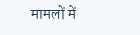मामलों में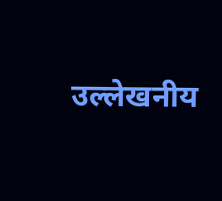उल्लेखनीय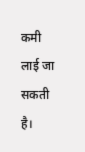कमी लाई जा सकती है।